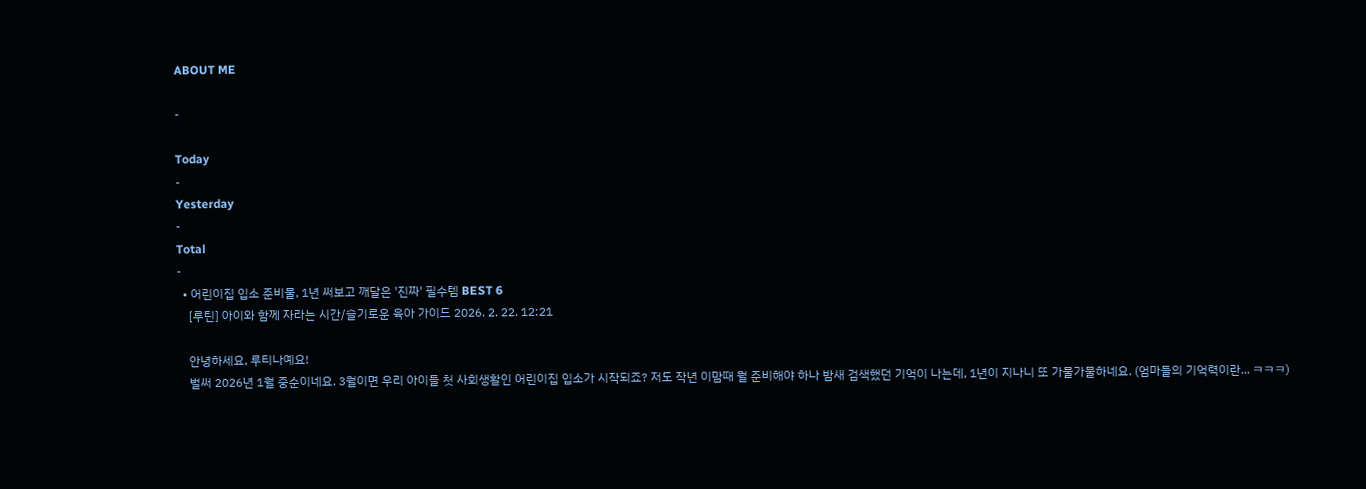ABOUT ME

-

Today
-
Yesterday
-
Total
-
  • 어린이집 입소 준비물, 1년 써보고 깨달은 '진짜' 필수템 BEST 6
    [루틴] 아이와 함께 자라는 시간/슬기로운 육아 가이드 2026. 2. 22. 12:21

    안녕하세요, 루티나예요!
    벌써 2026년 1월 중순이네요. 3월이면 우리 아이들 첫 사회생활인 어린이집 입소가 시작되죠? 저도 작년 이맘때 뭘 준비해야 하나 밤새 검색했던 기억이 나는데, 1년이 지나니 또 가물가물하네요. (엄마들의 기억력이란... ㅋㅋㅋ)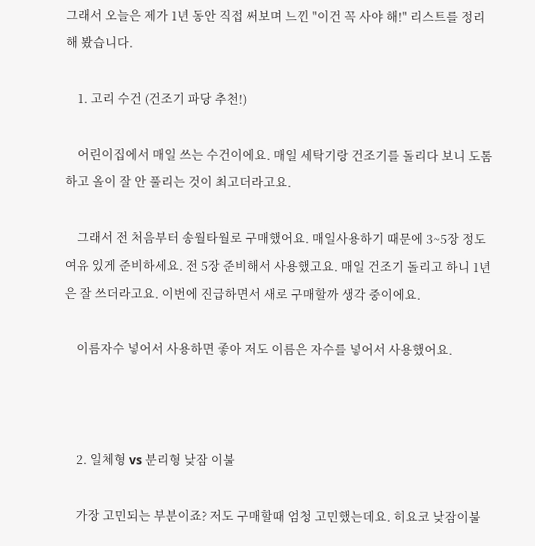그래서 오늘은 제가 1년 동안 직접 써보며 느낀 "이건 꼭 사야 해!" 리스트를 정리해 봤습니다.

    1. 고리 수건 (건조기 파당 추천!)

    어린이집에서 매일 쓰는 수건이에요. 매일 세탁기랑 건조기를 돌리다 보니 도톰하고 올이 잘 안 풀리는 것이 최고더라고요.

    그래서 전 처음부터 송월타월로 구매했어요. 매일사용하기 때문에 3~5장 정도 여유 있게 준비하세요. 전 5장 준비해서 사용했고요. 매일 건조기 돌리고 하니 1년은 잘 쓰더라고요. 이번에 진급하면서 새로 구매할까 생각 중이에요.

    이름자수 넣어서 사용하면 좋아 저도 이름은 자수를 넣어서 사용했어요.



    2. 일체형 vs 분리형 낮잠 이불

    가장 고민되는 부분이죠? 저도 구매할때 엄청 고민했는데요. 히요코 낮잠이불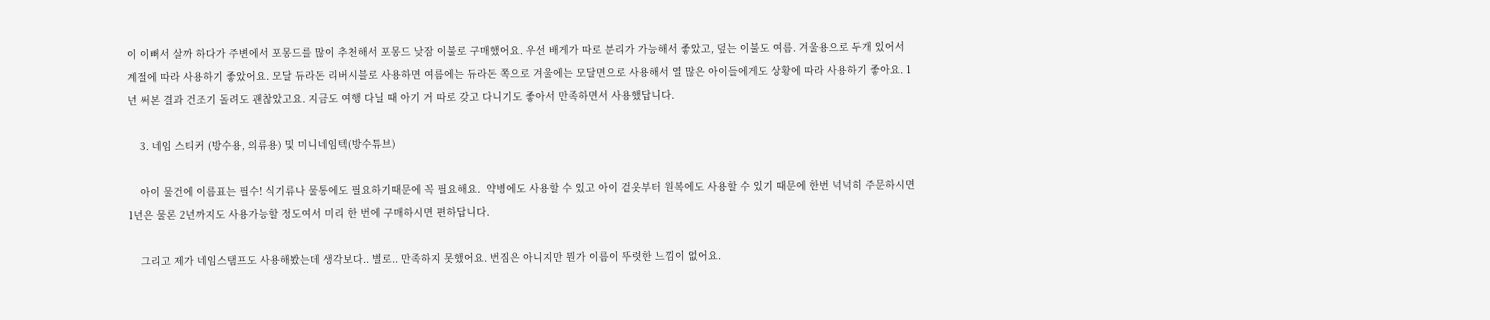이 이뻐서 살까 하다가 주변에서 포몽드를 많이 추천해서 포몽드 낮잠 이불로 구매했어요. 우선 배게가 따로 분리가 가능해서 좋았고, 덮는 이불도 여름. 겨울용으로 두개 있어서 계절에 따라 사용하기 좋았어요. 모달 듀라돈 리버시블로 사용하면 여름에는 듀라돈 쪽으로 겨울에는 모달면으로 사용해서 열 많은 아이들에게도 상황에 따라 사용하기 좋아요. 1년 써본 결과 건조기 돌려도 괜찮았고요. 지금도 여행 다닐 때 아기 거 따로 갖고 다니기도 좋아서 만족하면서 사용했답니다.

    3. 네임 스티커 (방수용, 의류용) 및 미니네임텍(방수튜브)

    아이 물건에 이름표는 필수! 식기류나 물통에도 필요하기때문에 꼭 필요해요.  약병에도 사용할 수 있고 아이 겉옷부터 원복에도 사용할 수 있기 때문에 한번 넉넉히 주문하시면 1년은 물론 2년까지도 사용가능할 정도여서 미리 한 번에 구매하시면 편하답니다.

    그리고 제가 네임스탬프도 사용해봤는데 생각보다.. 별로.. 만족하지 못했어요. 번짐은 아니지만 뭔가 이름이 뚜렷한 느낌이 없어요.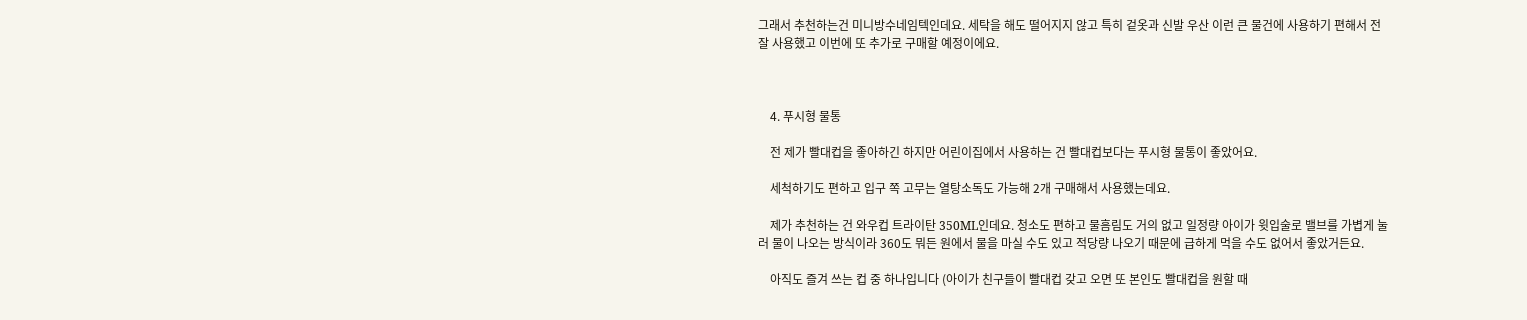그래서 추천하는건 미니방수네임텍인데요. 세탁을 해도 떨어지지 않고 특히 겉옷과 신발 우산 이런 큰 물건에 사용하기 편해서 전 잘 사용했고 이번에 또 추가로 구매할 예정이에요.



    4. 푸시형 물통

    전 제가 빨대컵을 좋아하긴 하지만 어린이집에서 사용하는 건 빨대컵보다는 푸시형 물통이 좋았어요.

    세척하기도 편하고 입구 쪽 고무는 열탕소독도 가능해 2개 구매해서 사용했는데요.

    제가 추천하는 건 와우컵 트라이탄 350ML인데요. 청소도 편하고 물흠림도 거의 없고 일정량 아이가 윗입술로 밸브를 가볍게 눌러 물이 나오는 방식이라 360도 뭐든 원에서 물을 마실 수도 있고 적당량 나오기 때문에 급하게 먹을 수도 없어서 좋았거든요.

    아직도 즐겨 쓰는 컵 중 하나입니다 (아이가 친구들이 빨대컵 갖고 오면 또 본인도 빨대컵을 원할 때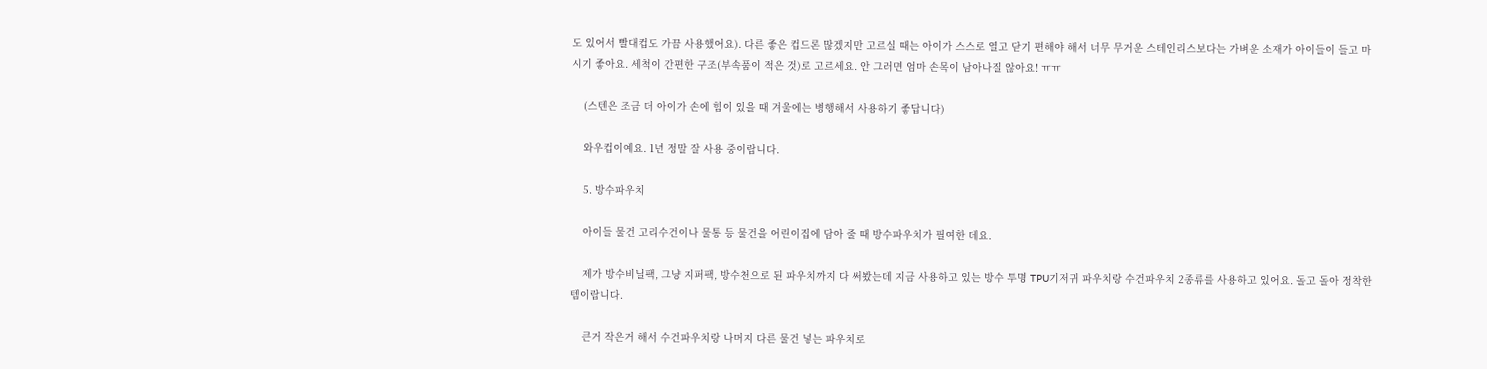도 있어서 빨대컵도 가끔 사용했어요). 다른 좋은 컵드론 많겠지만 고르실 때는 아이가 스스로 열고 닫기 편해야 해서 너무 무거운 스테인리스보다는 가벼운 소재가 아이들이 들고 마시기 좋아요. 세척이 간편한 구조(부속품이 적은 것)로 고르세요. 안 그러면 엄마 손목이 남아나질 않아요! ㅠㅠ

    (스텐은 조금 더 아이가 손에 힘이 있을 때 겨울에는 병행해서 사용하기 좋답니다)

    와우컵이예요. 1년 정말 잘 사용 중이랍니다.

    5. 방수파우치

    아이들 물건 고리수건이나 물통 등 물건을 어린이집에 담아 줄 때 방수파우치가 필여한 데요.

    제가 방수비닐팩, 그냥 지퍼팩, 방수천으로 된 파우치까지 다 써봤는데 지금 사용하고 있는 방수 투명 TPU기저귀 파우치랑 수건파우치 2종류를 사용하고 있어요. 돌고 돌아 정착한 템이랍니다.

    큰거 작은거 해서 수건파우치랑 나머지 다른 물건 넣는 파우치로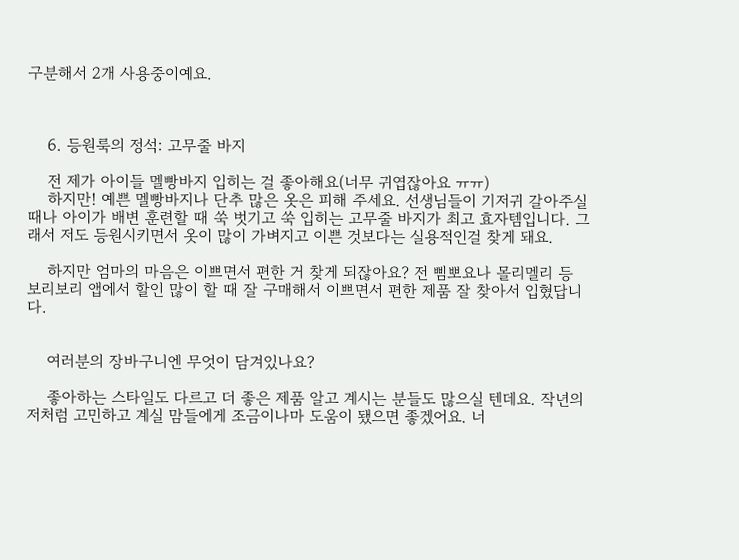구분해서 2개 사용중이예요.



    6. 등원룩의 정석: 고무줄 바지

    전 제가 아이들 멜빵바지 입히는 걸 좋아해요(너무 귀엽잖아요 ㅠㅠ)
    하지만! 예쁜 멜빵바지나 단추 많은 옷은 피해 주세요. 선생님들이 기저귀 갈아주실 때나 아이가 배변 훈련할 때 쑥 벗기고 쑥 입히는 고무줄 바지가 최고 효자템입니다. 그래서 저도 등원시키면서 옷이 많이 가벼지고 이쁜 것보다는 실용적인걸 찾게 돼요.

    하지만 엄마의 마음은 이쁘면서 편한 거 찾게 되잖아요? 전 삠뽀요나 몰리멜리 등 보리보리 앱에서 할인 많이 할 때 잘 구매해서 이쁘면서 편한 제품 잘 찾아서 입혔답니다.


    여러분의 장바구니엔 무엇이 담겨있나요?

    좋아하는 스타일도 다르고 더 좋은 제품 알고 계시는 분들도 많으실 텐데요. 작년의 저처럼 고민하고 계실 맘들에게 조금이나마 도움이 됐으면 좋겠어요. 너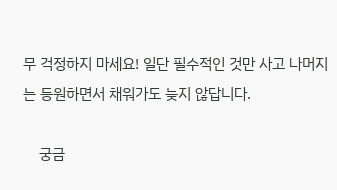무 걱정하지 마세요! 일단 필수적인 것만 사고 나머지는 등원하면서 채워가도 늦지 않답니다.

    궁금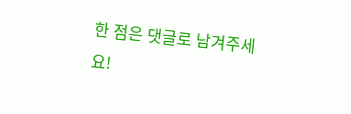한 점은 댓글로 남겨주세요!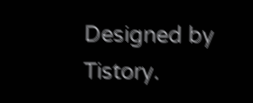Designed by Tistory.